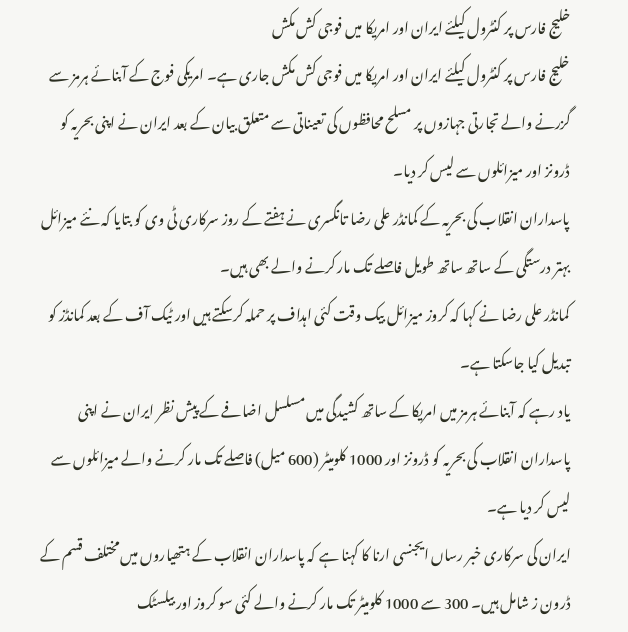خلیج فارس پر کنٹرول کیلئے ایران اور امریکا میں فوجی کش مکش
خلیج فارس پر کنٹرول کیلئے ایران اور امریکا میں فوجی کش مکش جاری ہے۔ امریکی فوج کے آبنائے ہرمز سے گزرنے والے تجارتی جہازوں پر مسلح محافظوں کی تعیناتی سے متعلق بیان کے بعد ایران نے اپنی بحریہ کو ڈرونز اور میزائلوں سے لیس کر دیا۔
پاسداران انقلاب کی بحریہ کے کمانڈر علی رضا تانگسری نے ہفتے کے روز سرکاری ٹی وی کو بتایا کہ نئے میزائل بہتر درستگی کے ساتھ ساتھ طویل فاصلے تک مار کرنے والے بھی ہیں۔
کمانڈر علی رضا نے کہا کہ کروز میزائل بیک وقت کئی اہداف پر حملہ کرسکتے ہیں اور ٹیک آف کے بعد کمانڈز کو تبدیل کیا جاسکتا ہے۔
یاد رہے کہ آبنائے ہرمز میں امریکا کے ساتھ کشیدگی میں مسلسل اضافے کے پیش نظر ایران نے اپنی پاسداران انقلاب کی بحریہ کو ڈرونز اور 1000 کلومیٹر (600 میل) فاصلے تک مار کرنے والے میزائلوں سے لیس کر دیا ہے۔
ایران کی سرکاری خبر رساں ایجنسی ارنا کا کہنا ہے کہ پاسداران انقلاب کے ہتھیاروں میں مختلف قسم کے ڈرون ز شامل ہیں۔ 300 سے 1000 کلومیٹر تک مار کرنے والے کئی سو کروز اور بیلسٹک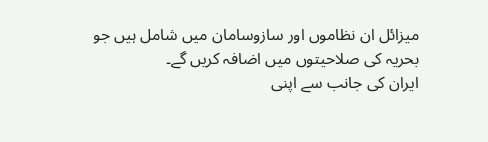میزائل ان نظاموں اور سازوسامان میں شامل ہیں جو بحریہ کی صلاحیتوں میں اضافہ کریں گے۔
ایران کی جانب سے اپنی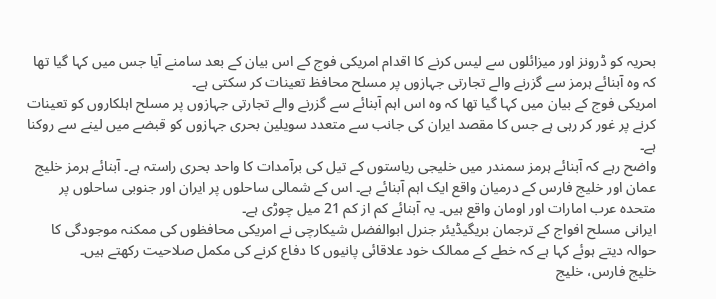بحریہ کو ڈرونز اور میزائلوں سے لیس کرنے کا اقدام امریکی فوج کے اس بیان کے بعد سامنے آیا جس میں کہا گیا تھا کہ وہ آبنائے ہرمز سے گزرنے والے تجارتی جہازوں پر مسلح محافظ تعینات کر سکتی ہے۔
امریکی فوج کے بیان میں کہا گیا تھا کہ وہ اس اہم آبنائے سے گزرنے والے تجارتی جہازوں پر مسلح اہلکاروں کو تعینات کرنے پر غور کر رہی ہے جس کا مقصد ایران کی جانب سے متعدد سویلین بحری جہازوں کو قبضے میں لینے سے روکنا ہے۔
واضح رہے کہ آبنائے ہرمز سمندر میں خلیجی ریاستوں کے تیل کی برآمدات کا واحد بحری راستہ ہے۔ آبنائے ہرمز خلیج عمان اور خلیج فارس کے درمیان واقع ایک اہم آبنائے ہے۔ اس کے شمالی ساحلوں پر ایران اور جنوبی ساحلوں پر متحدہ عرب امارات اور اومان واقع ہیں۔ یہ آبنائے کم از کم 21 میل چوڑی ہے۔
ایرانی مسلح افواج کے ترجمان بریگیڈیئر جنرل ابوالفضل شیکارچی نے امریکی محافظوں کی ممکنہ موجودگی کا حوالہ دیتے ہوئے کہا ہے کہ خطے کے ممالک خود علاقائی پانیوں کا دفاع کرنے کی مکمل صلاحیت رکھتے ہیں۔
خلیج فارس، خلیج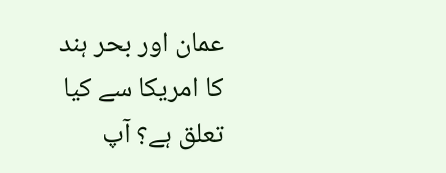عمان اور بحر ہند کا امریکا سے کیا تعلق ہے؟ آپ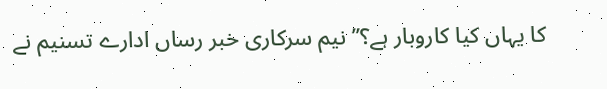کا یہاں کیا کاروبار ہے؟’’ نیم سرکاری خبر رساں ادارے تسنیم نے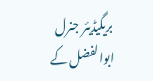بریگیڈیئر جنرل ابوالفضل کے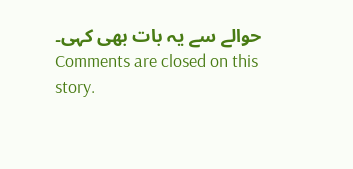حوالے سے یہ بات بھی کہی۔
Comments are closed on this story.